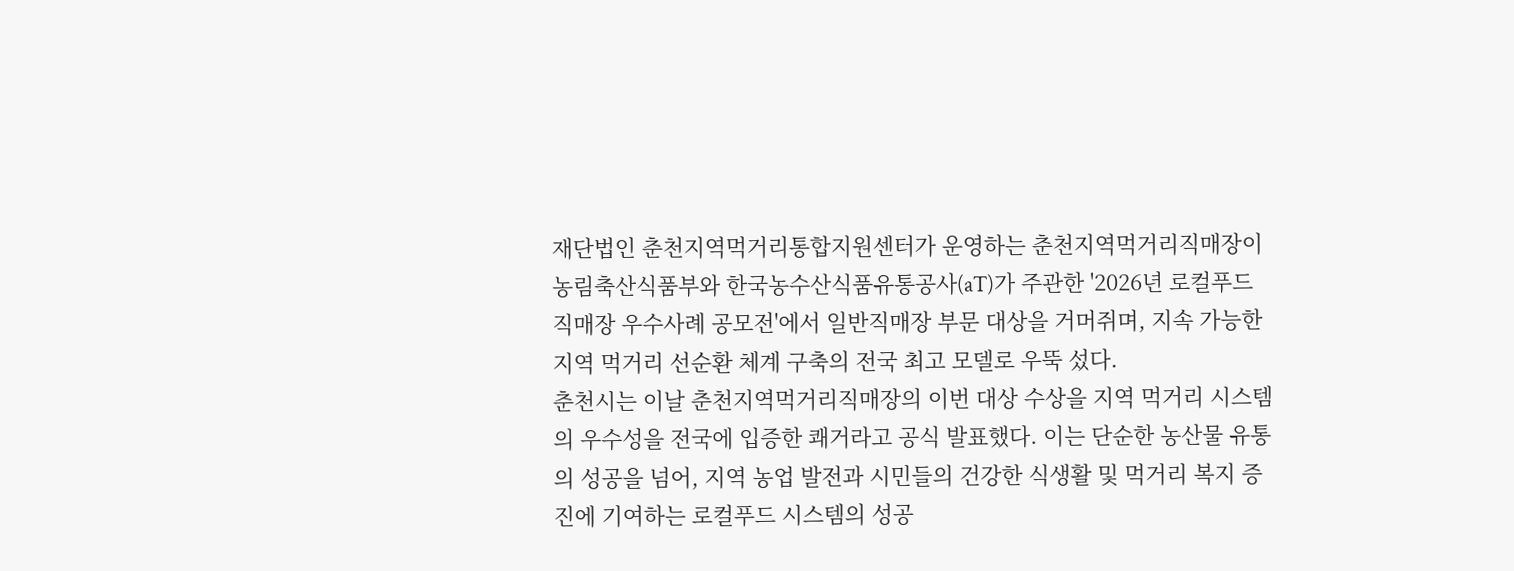재단법인 춘천지역먹거리통합지원센터가 운영하는 춘천지역먹거리직매장이 농림축산식품부와 한국농수산식품유통공사(aT)가 주관한 '2026년 로컬푸드 직매장 우수사례 공모전'에서 일반직매장 부문 대상을 거머쥐며, 지속 가능한 지역 먹거리 선순환 체계 구축의 전국 최고 모델로 우뚝 섰다.
춘천시는 이날 춘천지역먹거리직매장의 이번 대상 수상을 지역 먹거리 시스템의 우수성을 전국에 입증한 쾌거라고 공식 발표했다. 이는 단순한 농산물 유통의 성공을 넘어, 지역 농업 발전과 시민들의 건강한 식생활 및 먹거리 복지 증진에 기여하는 로컬푸드 시스템의 성공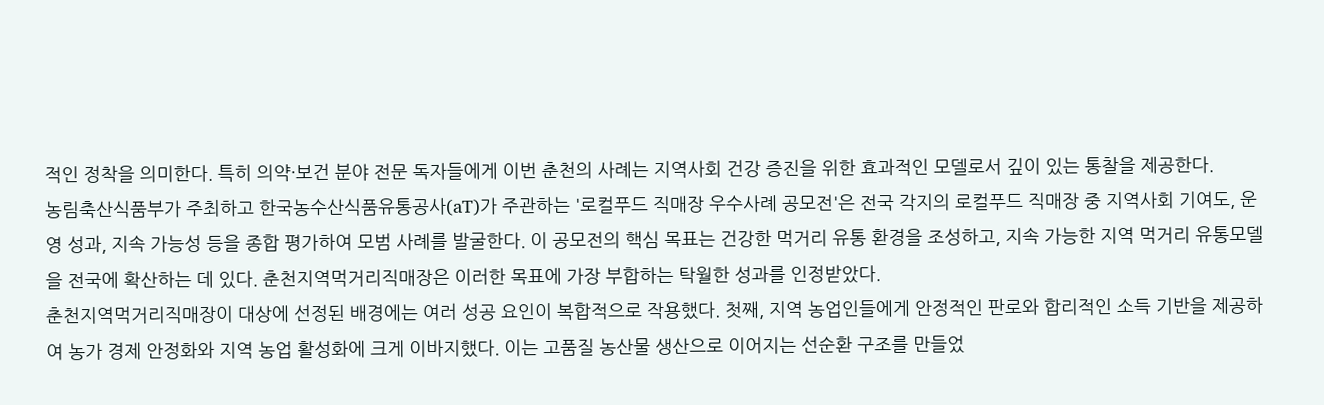적인 정착을 의미한다. 특히 의약·보건 분야 전문 독자들에게 이번 춘천의 사례는 지역사회 건강 증진을 위한 효과적인 모델로서 깊이 있는 통찰을 제공한다.
농림축산식품부가 주최하고 한국농수산식품유통공사(aT)가 주관하는 '로컬푸드 직매장 우수사례 공모전'은 전국 각지의 로컬푸드 직매장 중 지역사회 기여도, 운영 성과, 지속 가능성 등을 종합 평가하여 모범 사례를 발굴한다. 이 공모전의 핵심 목표는 건강한 먹거리 유통 환경을 조성하고, 지속 가능한 지역 먹거리 유통모델을 전국에 확산하는 데 있다. 춘천지역먹거리직매장은 이러한 목표에 가장 부합하는 탁월한 성과를 인정받았다.
춘천지역먹거리직매장이 대상에 선정된 배경에는 여러 성공 요인이 복합적으로 작용했다. 첫째, 지역 농업인들에게 안정적인 판로와 합리적인 소득 기반을 제공하여 농가 경제 안정화와 지역 농업 활성화에 크게 이바지했다. 이는 고품질 농산물 생산으로 이어지는 선순환 구조를 만들었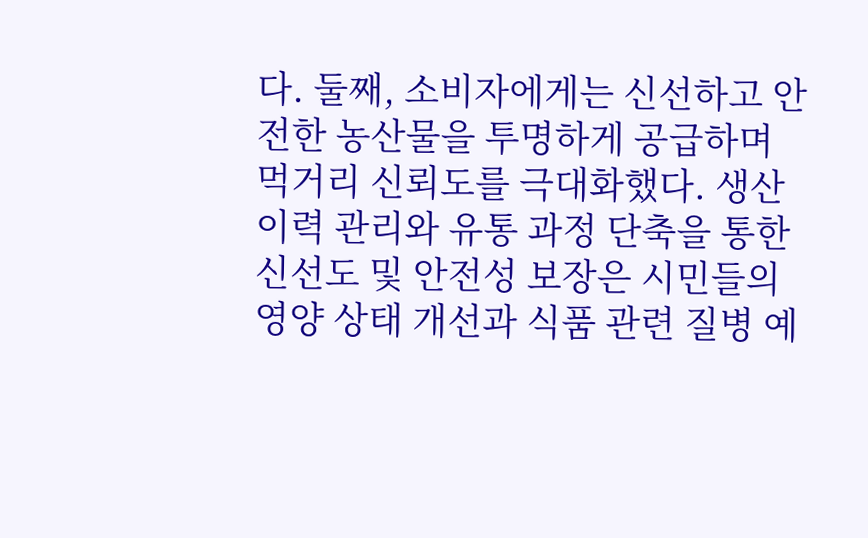다. 둘째, 소비자에게는 신선하고 안전한 농산물을 투명하게 공급하며 먹거리 신뢰도를 극대화했다. 생산 이력 관리와 유통 과정 단축을 통한 신선도 및 안전성 보장은 시민들의 영양 상태 개선과 식품 관련 질병 예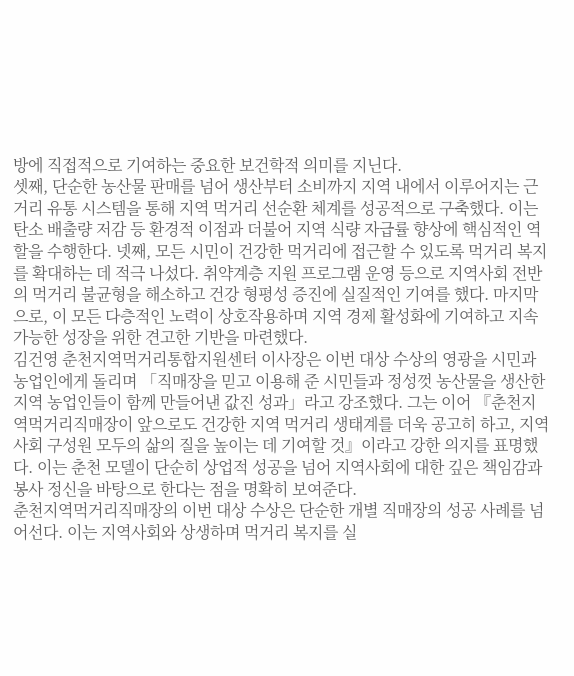방에 직접적으로 기여하는 중요한 보건학적 의미를 지닌다.
셋째, 단순한 농산물 판매를 넘어 생산부터 소비까지 지역 내에서 이루어지는 근거리 유통 시스템을 통해 지역 먹거리 선순환 체계를 성공적으로 구축했다. 이는 탄소 배출량 저감 등 환경적 이점과 더불어 지역 식량 자급률 향상에 핵심적인 역할을 수행한다. 넷째, 모든 시민이 건강한 먹거리에 접근할 수 있도록 먹거리 복지를 확대하는 데 적극 나섰다. 취약계층 지원 프로그램 운영 등으로 지역사회 전반의 먹거리 불균형을 해소하고 건강 형평성 증진에 실질적인 기여를 했다. 마지막으로, 이 모든 다층적인 노력이 상호작용하며 지역 경제 활성화에 기여하고 지속 가능한 성장을 위한 견고한 기반을 마련했다.
김건영 춘천지역먹거리통합지원센터 이사장은 이번 대상 수상의 영광을 시민과 농업인에게 돌리며 「직매장을 믿고 이용해 준 시민들과 정성껏 농산물을 생산한 지역 농업인들이 함께 만들어낸 값진 성과」라고 강조했다. 그는 이어 『춘천지역먹거리직매장이 앞으로도 건강한 지역 먹거리 생태계를 더욱 공고히 하고, 지역사회 구성원 모두의 삶의 질을 높이는 데 기여할 것』이라고 강한 의지를 표명했다. 이는 춘천 모델이 단순히 상업적 성공을 넘어 지역사회에 대한 깊은 책임감과 봉사 정신을 바탕으로 한다는 점을 명확히 보여준다.
춘천지역먹거리직매장의 이번 대상 수상은 단순한 개별 직매장의 성공 사례를 넘어선다. 이는 지역사회와 상생하며 먹거리 복지를 실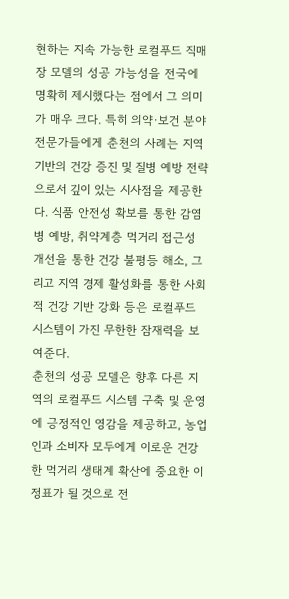현하는 지속 가능한 로컬푸드 직매장 모델의 성공 가능성을 전국에 명확히 제시했다는 점에서 그 의미가 매우 크다. 특히 의약·보건 분야 전문가들에게 춘천의 사례는 지역 기반의 건강 증진 및 질병 예방 전략으로서 깊이 있는 시사점을 제공한다. 식품 안전성 확보를 통한 감염병 예방, 취약계층 먹거리 접근성 개선을 통한 건강 불평등 해소, 그리고 지역 경제 활성화를 통한 사회적 건강 기반 강화 등은 로컬푸드 시스템이 가진 무한한 잠재력을 보여준다.
춘천의 성공 모델은 향후 다른 지역의 로컬푸드 시스템 구축 및 운영에 긍정적인 영감을 제공하고, 농업인과 소비자 모두에게 이로운 건강한 먹거리 생태계 확산에 중요한 이정표가 될 것으로 전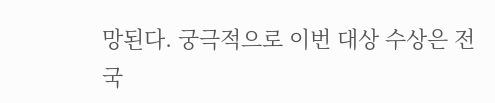망된다. 궁극적으로 이번 대상 수상은 전국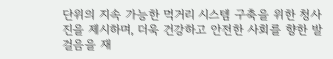단위의 지속 가능한 먹거리 시스템 구축을 위한 청사진을 제시하며, 더욱 건강하고 안전한 사회를 향한 발걸음을 재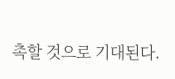촉할 것으로 기대된다.